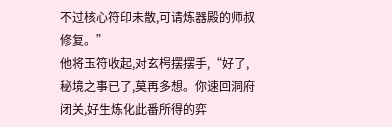不过核心符印未散,可请炼器殿的师叔修复。”
他将玉符收起,对玄枵摆摆手,“好了,秘境之事已了,莫再多想。你速回洞府闭关,好生炼化此番所得的弈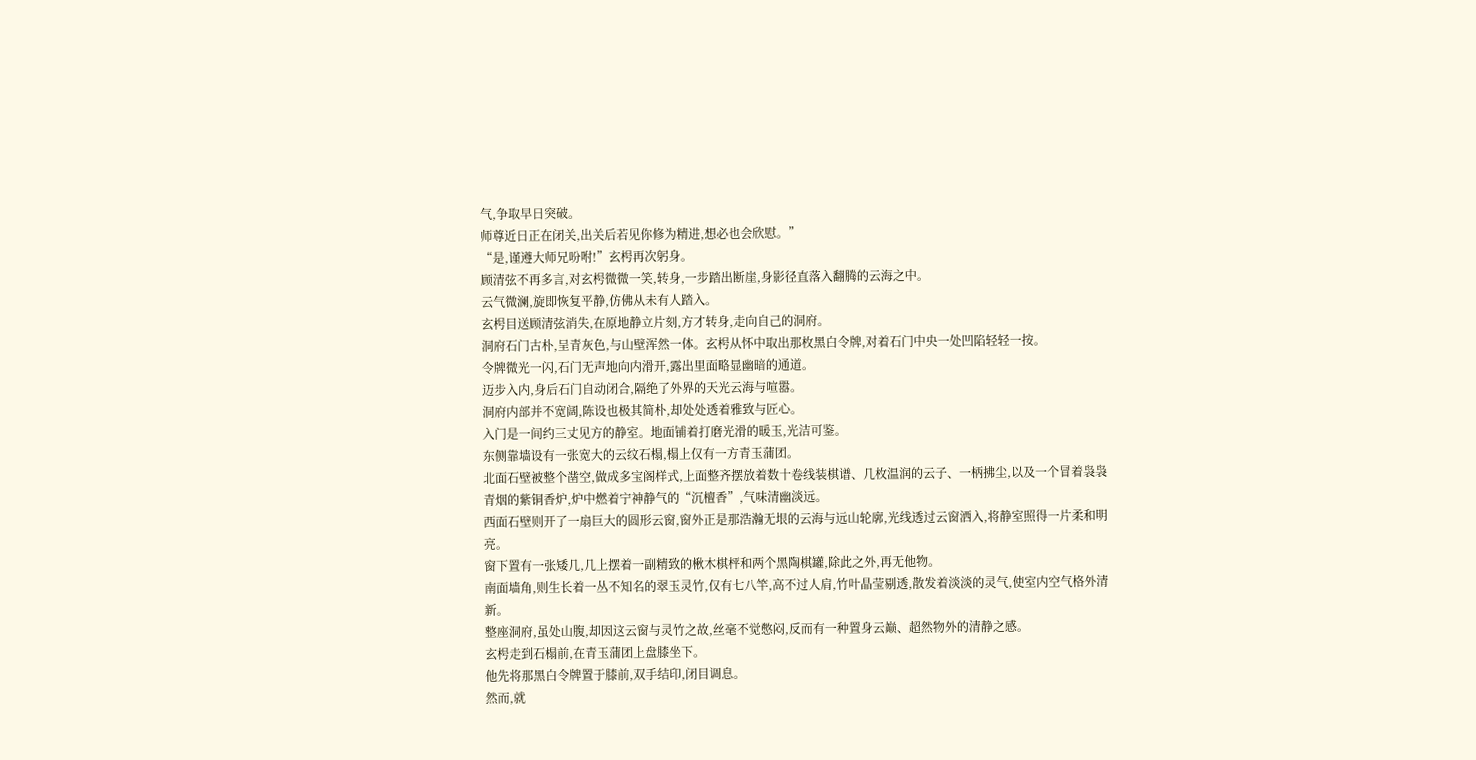气,争取早日突破。
师尊近日正在闭关,出关后若见你修为精进,想必也会欣慰。”
“是,谨遵大师兄吩咐!”玄枵再次躬身。
顾清弦不再多言,对玄枵微微一笑,转身,一步踏出断崖,身影径直落入翻腾的云海之中。
云气微澜,旋即恢复平静,仿佛从未有人踏入。
玄枵目送顾清弦消失,在原地静立片刻,方才转身,走向自己的洞府。
洞府石门古朴,呈青灰色,与山壁浑然一体。玄枵从怀中取出那枚黑白令牌,对着石门中央一处凹陷轻轻一按。
令牌微光一闪,石门无声地向内滑开,露出里面略显幽暗的通道。
迈步入内,身后石门自动闭合,隔绝了外界的天光云海与喧嚣。
洞府内部并不宽阔,陈设也极其简朴,却处处透着雅致与匠心。
入门是一间约三丈见方的静室。地面铺着打磨光滑的暖玉,光洁可鉴。
东侧靠墙设有一张宽大的云纹石榻,榻上仅有一方青玉蒲团。
北面石壁被整个凿空,做成多宝阁样式,上面整齐摆放着数十卷线装棋谱、几枚温润的云子、一柄拂尘,以及一个冒着袅袅青烟的紫铜香炉,炉中燃着宁神静气的“沉檀香”,气味清幽淡远。
西面石壁则开了一扇巨大的圆形云窗,窗外正是那浩瀚无垠的云海与远山轮廓,光线透过云窗洒入,将静室照得一片柔和明亮。
窗下置有一张矮几,几上摆着一副精致的楸木棋枰和两个黑陶棋罐,除此之外,再无他物。
南面墙角,则生长着一丛不知名的翠玉灵竹,仅有七八竿,高不过人肩,竹叶晶莹剔透,散发着淡淡的灵气,使室内空气格外清新。
整座洞府,虽处山腹,却因这云窗与灵竹之故,丝毫不觉憋闷,反而有一种置身云巅、超然物外的清静之感。
玄枵走到石榻前,在青玉蒲团上盘膝坐下。
他先将那黑白令牌置于膝前,双手结印,闭目调息。
然而,就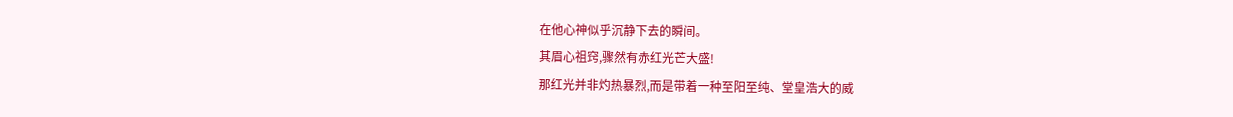在他心神似乎沉静下去的瞬间。
其眉心祖窍,骤然有赤红光芒大盛!
那红光并非灼热暴烈,而是带着一种至阳至纯、堂皇浩大的威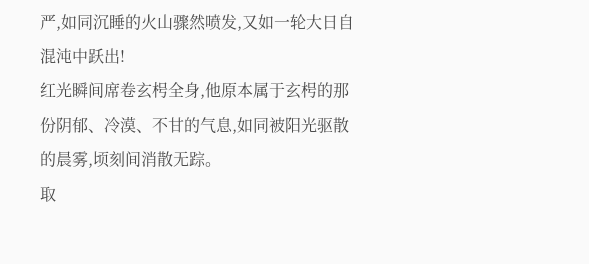严,如同沉睡的火山骤然喷发,又如一轮大日自混沌中跃出!
红光瞬间席卷玄枵全身,他原本属于玄枵的那份阴郁、冷漠、不甘的气息,如同被阳光驱散的晨雾,顷刻间消散无踪。
取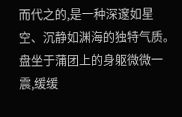而代之的,是一种深邃如星空、沉静如渊海的独特气质。
盘坐于蒲团上的身躯微微一震,缓缓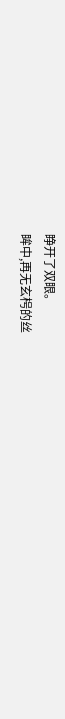睁开了双眼。
眸中,再无玄枵的丝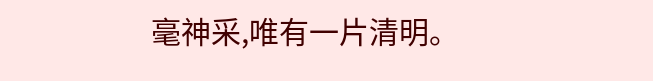毫神采,唯有一片清明。